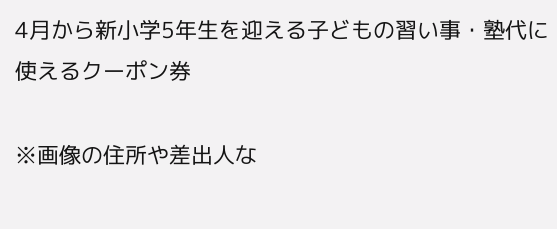4月から新小学5年生を迎える子どもの習い事・塾代に使えるクーポン券

※画像の住所や差出人な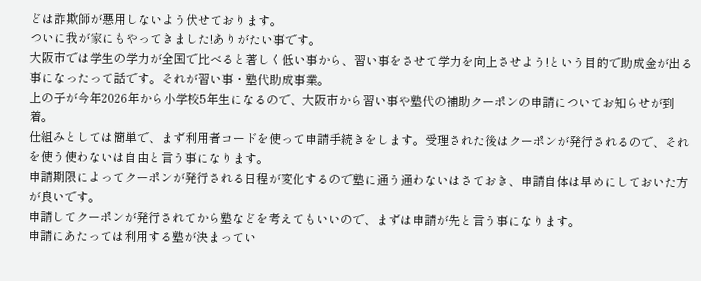どは詐欺師が悪用しないよう伏せております。
ついに我が家にもやってきました!ありがたい事です。
大阪市では学生の学力が全国で比べると著しく低い事から、習い事をさせて学力を向上させよう!という目的で助成金が出る事になったって話です。それが習い事・塾代助成事業。
上の子が今年2026年から小学校5年生になるので、大阪市から習い事や塾代の補助クーポンの申請についてお知らせが到着。
仕組みとしては簡単で、まず利用者コードを使って申請手続きをします。受理された後はクーポンが発行されるので、それを使う使わないは自由と言う事になります。
申請期限によってクーポンが発行される日程が変化するので塾に通う通わないはさておき、申請自体は早めにしておいた方が良いです。
申請してクーポンが発行されてから塾などを考えてもいいので、まずは申請が先と言う事になります。
申請にあたっては利用する塾が決まってい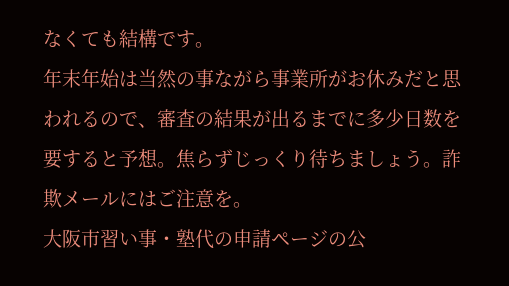なくても結構です。
年末年始は当然の事ながら事業所がお休みだと思われるので、審査の結果が出るまでに多少日数を要すると予想。焦らずじっくり待ちましょう。詐欺メールにはご注意を。
大阪市習い事・塾代の申請ページの公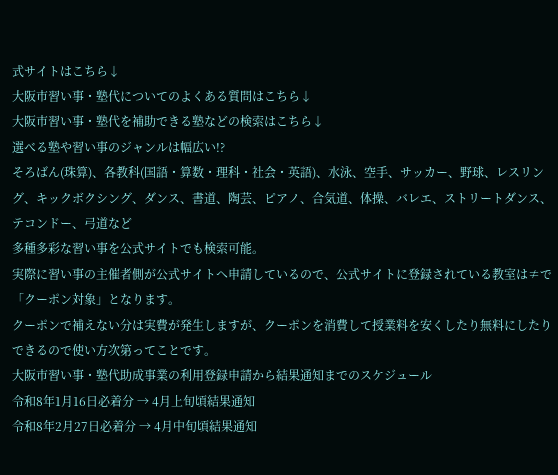式サイトはこちら↓
大阪市習い事・塾代についてのよくある質問はこちら↓
大阪市習い事・塾代を補助できる塾などの検索はこちら↓
選べる塾や習い事のジャンルは幅広い!?
そろばん(珠算)、各教科(国語・算数・理科・社会・英語)、水泳、空手、サッカー、野球、レスリング、キックボクシング、ダンス、書道、陶芸、ピアノ、合気道、体操、バレエ、ストリートダンス、テコンドー、弓道など
多種多彩な習い事を公式サイトでも検索可能。
実際に習い事の主催者側が公式サイトへ申請しているので、公式サイトに登録されている教室は≠で「クーポン対象」となります。
クーポンで補えない分は実費が発生しますが、クーポンを消費して授業料を安くしたり無料にしたりできるので使い方次第ってことです。
大阪市習い事・塾代助成事業の利用登録申請から結果通知までのスケジュール
令和8年1月16日必着分 → 4月上旬頃結果通知
令和8年2月27日必着分 → 4月中旬頃結果通知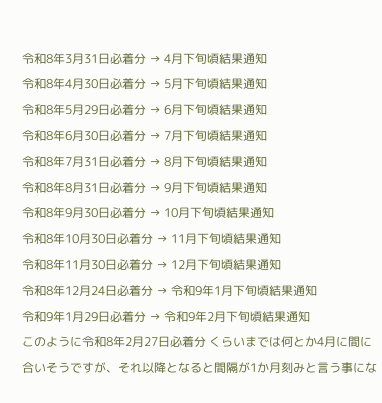令和8年3月31日必着分 → 4月下旬頃結果通知
令和8年4月30日必着分 → 5月下旬頃結果通知
令和8年5月29日必着分 → 6月下旬頃結果通知
令和8年6月30日必着分 → 7月下旬頃結果通知
令和8年7月31日必着分 → 8月下旬頃結果通知
令和8年8月31日必着分 → 9月下旬頃結果通知
令和8年9月30日必着分 → 10月下旬頃結果通知
令和8年10月30日必着分 → 11月下旬頃結果通知
令和8年11月30日必着分 → 12月下旬頃結果通知
令和8年12月24日必着分 → 令和9年1月下旬頃結果通知
令和9年1月29日必着分 → 令和9年2月下旬頃結果通知
このように令和8年2月27日必着分 くらいまでは何とか4月に間に合いそうですが、それ以降となると間隔が1か月刻みと言う事にな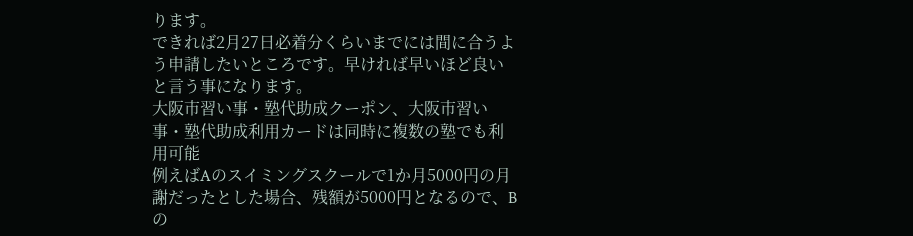ります。
できれば2月27日必着分くらいまでには間に合うよう申請したいところです。早ければ早いほど良いと言う事になります。
大阪市習い事・塾代助成クーポン、大阪市習い事・塾代助成利用カードは同時に複数の塾でも利用可能
例えばAのスイミングスクールで1か月5000円の月謝だったとした場合、残額が5000円となるので、Bの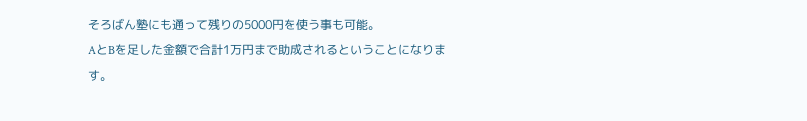そろばん塾にも通って残りの5000円を使う事も可能。
AとBを足した金額で合計1万円まで助成されるということになります。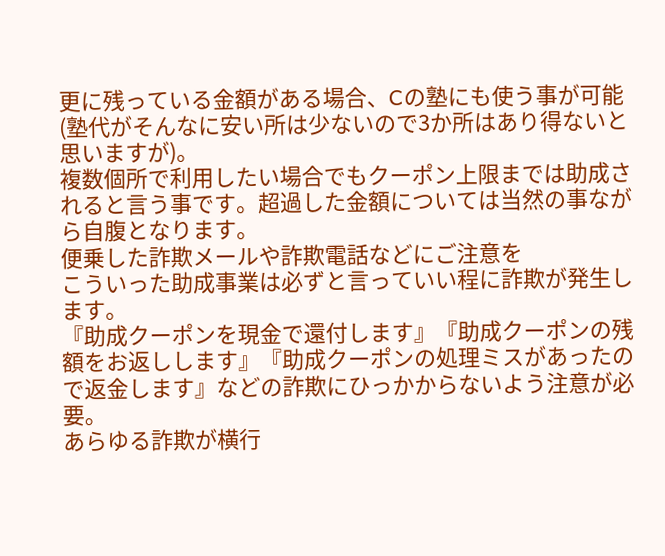更に残っている金額がある場合、Cの塾にも使う事が可能(塾代がそんなに安い所は少ないので3か所はあり得ないと思いますが)。
複数個所で利用したい場合でもクーポン上限までは助成されると言う事です。超過した金額については当然の事ながら自腹となります。
便乗した詐欺メールや詐欺電話などにご注意を
こういった助成事業は必ずと言っていい程に詐欺が発生します。
『助成クーポンを現金で還付します』『助成クーポンの残額をお返しします』『助成クーポンの処理ミスがあったので返金します』などの詐欺にひっかからないよう注意が必要。
あらゆる詐欺が横行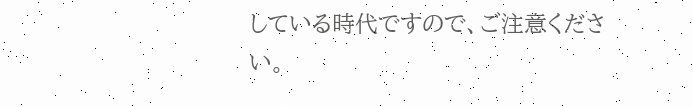している時代ですので、ご注意ください。